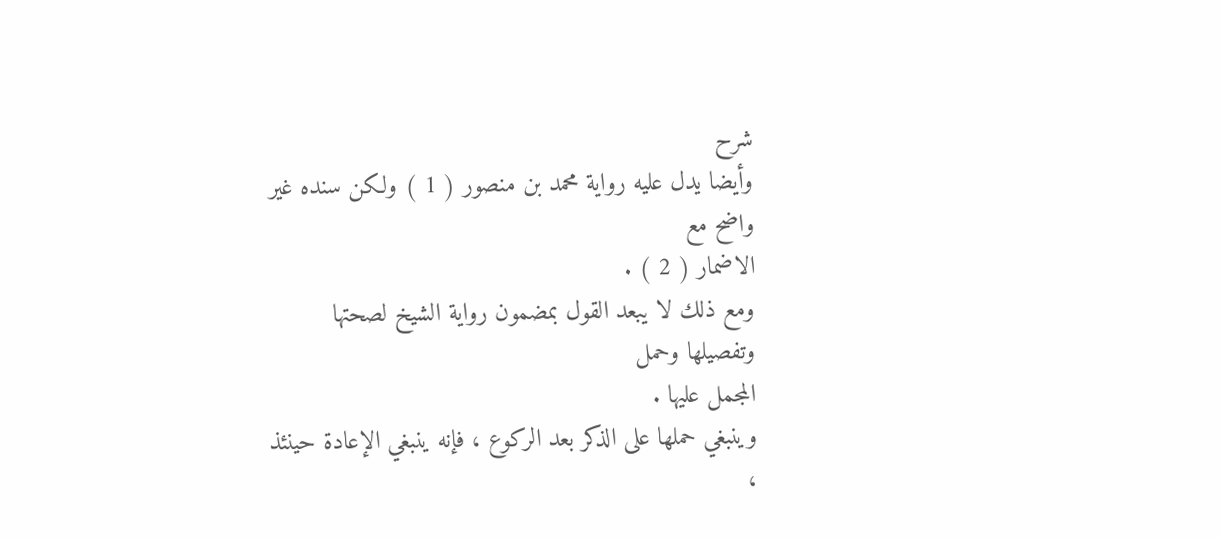شرح
وأيضا يدل عليه رواية محمد بن منصور ( 1 ) ولكن سنده غير واضح مع
الاضمار ( 2 ) .
ومع ذلك لا يبعد القول بمضمون رواية الشيخ لصحتها وتفصيلها وحمل
المجمل عليها .
وينبغي حملها على الذكر بعد الركوع ، فإنه ينبغي الإعادة حينئذ ،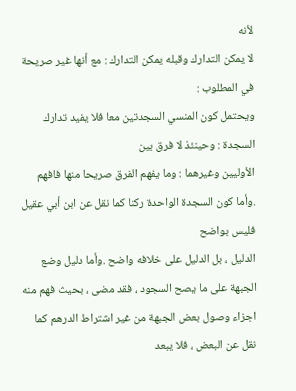لأنه
لا يمكن التدارك وقبله يمكن التدارك : مع أنها غير صريحة في المطلوب :
ويحتمل كون المنسي السجدتين معا فلا يفيد تدارك السجدة : وحينئذ لا فرق بين
الأوليين وغيرهما : وما يفهم الفرق صريحا منها فافهم .وأما كون السجدة الواحدة ركنا كما نقل عن ابن أبي عقيل فليس بواضح
الدليل ، بل الدليل على خلافه واضح .وأما دليل وضع الجبهة على ما يصح السجود ، فقد مضى ، بحيث فهم منه
اجزاء وصول بعض الجبهة من غير اشتراط الدرهم كما نقل عن البعض ، فلا يبعد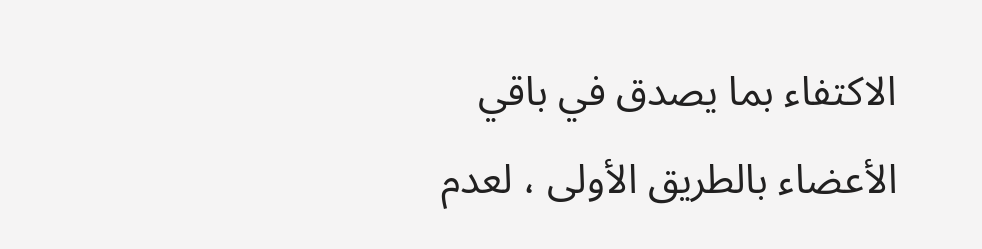الاكتفاء بما يصدق في باقي الأعضاء بالطريق الأولى ، لعدم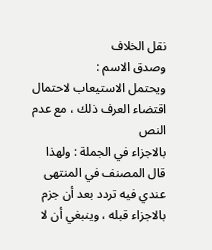نقل الخلاف
وصدق الاسم :
ويحتمل الاستيعاب لاحتمال اقتضاء العرف ذلك ، مع عدم النص
بالاجزاء في الجملة : ولهذا قال المصنف في المنتهى عندي فيه تردد بعد أن جزم
بالاجزاء قبله ، وينبغي أن لا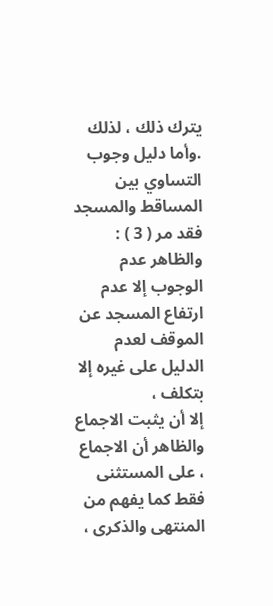يترك ذلك ، لذلك .وأما دليل وجوب التساوي بين المساقط والمسجد فقد مر ( 3 ) : والظاهر عدم
الوجوب إلا عدم ارتفاع المسجد عن الموقف لعدم الدليل على غيره إلا بتكلف ،
إلا أن يثبت الاجماع والظاهر أن الاجماع ، على المستثنى فقط كما يفهم من
المنتهى والذكرى ،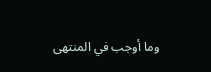وما أوجب في المنتهى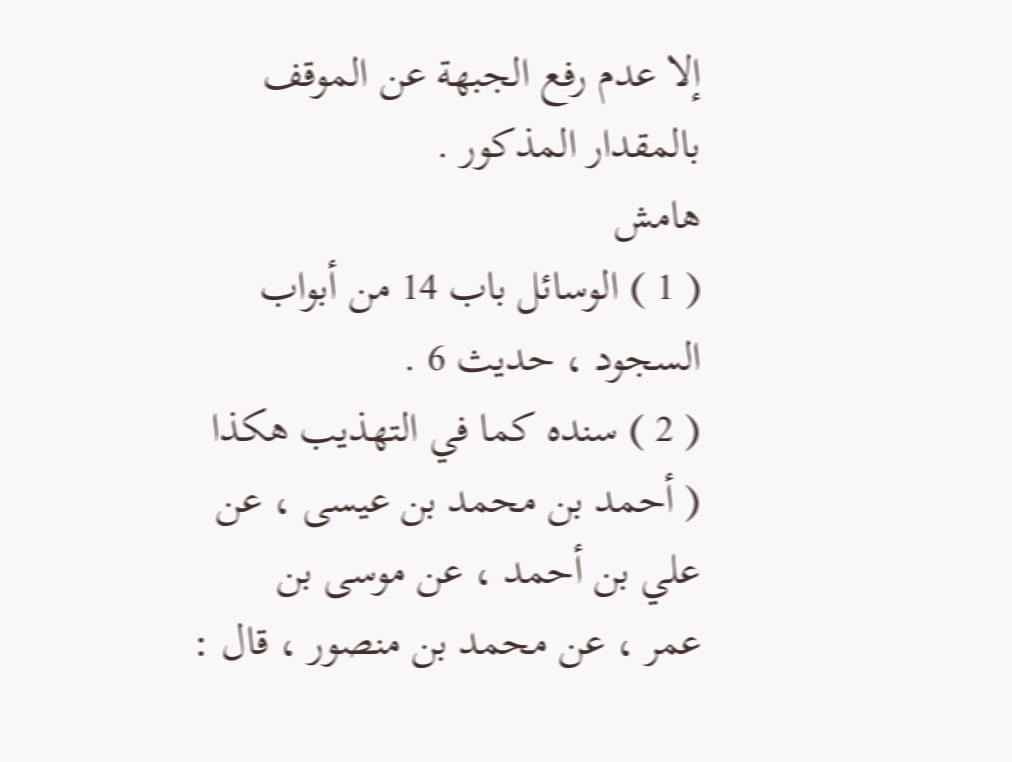إلا عدم رفع الجبهة عن الموقف
بالمقدار المذكور .
هامش
( 1 ) الوسائل باب 14 من أبواب السجود ، حديث 6 .
( 2 ) سنده كما في التهذيب هكذا ( أحمد بن محمد بن عيسى ، عن علي بن أحمد ، عن موسى بن
عمر ، عن محمد بن منصور ، قال :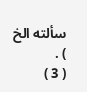سألته الخ ) .
( 3 )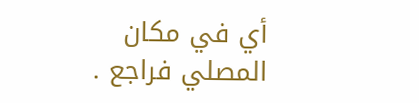أي في مكان المصلي فراجع .